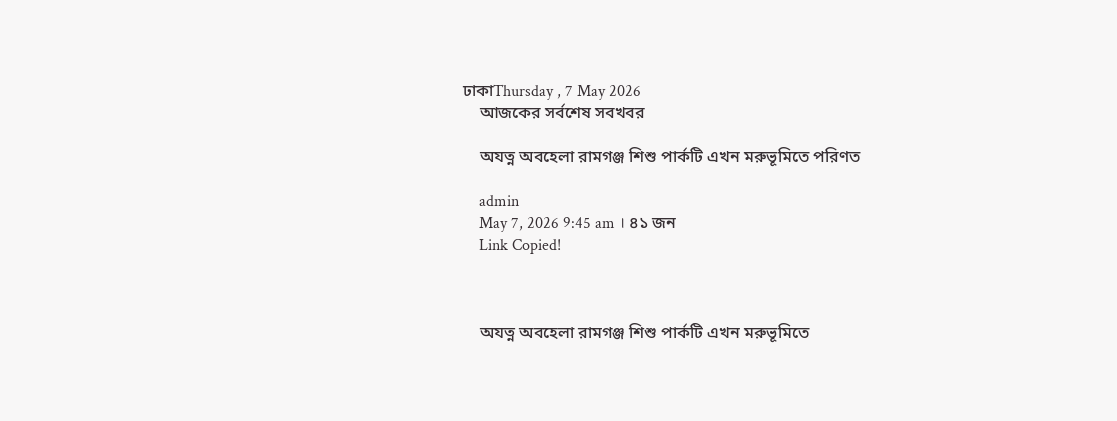ঢাকাThursday , 7 May 2026
    আজকের সর্বশেষ সবখবর

    অযত্ন অবহেলা রামগঞ্জ শিশু পার্কটি এখন মরুভূমিতে পরিণত

    admin
    May 7, 2026 9:45 am । ৪১ জন
    Link Copied!



    অযত্ন অবহেলা রামগঞ্জ শিশু পার্কটি এখন মরুভূমিতে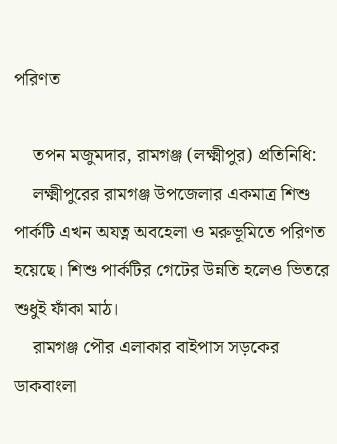পরিণত

    তপন মজুমদার, রামগঞ্জ (লক্ষ্মীপুর) প্রতিনিধি:
    লক্ষ্মীপুরের রামগঞ্জ উপজেলার একমাত্র শিশু পার্কটি এখন অযত্ন অবহেলা ও মরুভূমিতে পরিণত হয়েছে। শিশু পার্কটির গেটের উন্নতি হলেও ভিতরে শুধুই ফাঁকা মাঠ।
    রামগঞ্জ পৌর এলাকার বাইপাস সড়কের ডাকবাংলা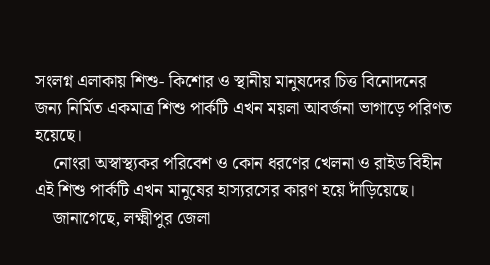সংলগ্ন এলাকায় শিশু- কিশোর ও স্থানীয় মানুষদের চিত্ত বিনোদনের জন্য নির্মিত একমাত্র শিশু পার্কটি এখন ময়লা আবর্জনা ভাগাড়ে পরিণত হয়েছে।
    নোংরা অস্বাস্থ্যকর পরিবেশ ও কোন ধরণের খেলনা ও রাইড বিহীন এই শিশু পার্কটি এখন মানুষের হাস্যরসের কারণ হয়ে দাঁড়িয়েছে।
    জানাগেছে, লক্ষ্মীপুর জেলা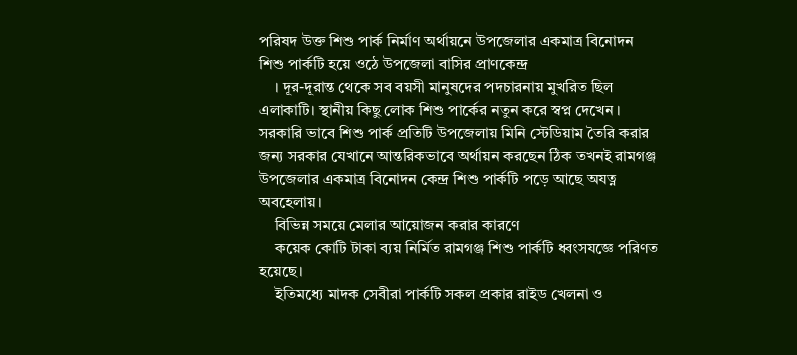পরিষদ উক্ত শিশু পার্ক নির্মাণ অর্থায়নে উপজেলার একমাত্র বিনোদন শিশু পার্কটি হয়ে ওঠে উপজেলা বাসির প্রাণকেন্দ্র
    । দূর-দূরান্ত থেকে সব বয়সী মানুষদের পদচারনায় মুখরিত ছিল এলাকাটি। স্থানীয় কিছু লোক শিশু পার্কের নতুন করে স্বপ্ন দেখেন । সরকারি ভাবে শিশু পার্ক প্রতিটি উপজেলায় মিনি স্টেডিয়াম তৈরি করার জন্য সরকার যেখানে আন্তরিকভাবে অর্থায়ন করছেন ঠিক তখনই রামগঞ্জ উপজেলার একমাত্র বিনোদন কেন্দ্র শিশু পার্কটি পড়ে আছে অযত্ন অবহেলায়।
    বিভিন্ন সময়ে মেলার আয়োজন করার কারণে
    কয়েক কোটি টাকা ব্যয় নির্মিত রামগঞ্জ শিশু পার্কটি ধ্বংসযজ্ঞে পরিণত হয়েছে।
    ইতিমধ্যে মাদক সেবীরা পার্কটি সকল প্রকার রাইড খেলনা ও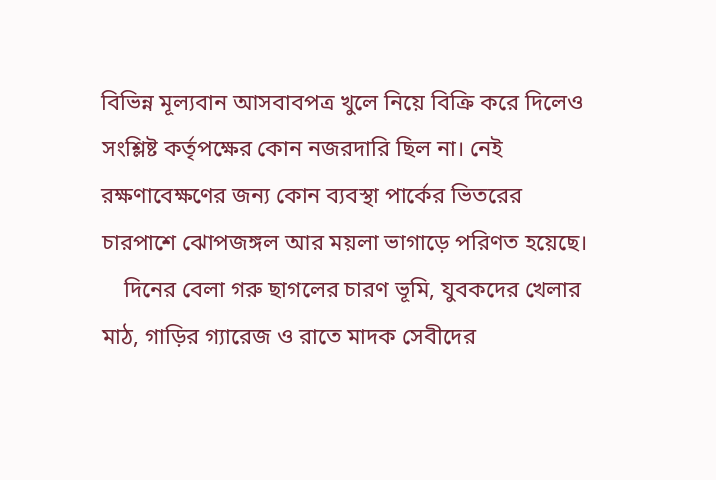বিভিন্ন মূল্যবান আসবাবপত্র খুলে নিয়ে বিক্রি করে দিলেও সংশ্লিষ্ট কর্তৃপক্ষের কোন নজরদারি ছিল না। নেই রক্ষণাবেক্ষণের জন্য কোন ব্যবস্থা পার্কের ভিতরের চারপাশে ঝোপজঙ্গল আর ময়লা ভাগাড়ে পরিণত হয়েছে।
    দিনের বেলা গরু ছাগলের চারণ ভূমি, যুবকদের খেলার মাঠ, গাড়ির গ্যারেজ ও রাতে মাদক সেবীদের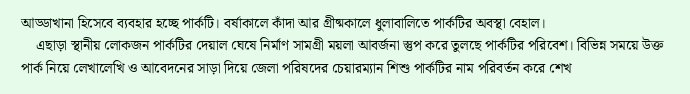আড্ডাখানা হিসেবে ব্যবহার হচ্ছে পার্কটি। বর্ষাকালে কাঁদা আর গ্রীষ্মকালে ধুলাবালিতে পার্কটির অবস্থা বেহাল।
    এছাড়া স্থানীয় লোকজন পার্কটির দেয়াল ঘেষে নির্মাণ সামগ্রী ময়লা আবর্জনা স্তুপ করে তুলছে পার্কটির পরিবেশ। বিভিন্ন সময়ে উক্ত পার্ক নিয়ে লেখালেখি ও আবেদনের সাড়া দিয়ে জেলা পরিষদের চেয়ারম্যান শিশু পার্কটির নাম পরিবর্তন করে শেখ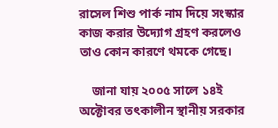রাসেল শিশু পার্ক নাম দিয়ে সংস্কার কাজ করার উদ্যোগ গ্রহণ করলেও তাও কোন কারণে থমকে গেছে।

    জানা যায় ২০০৫ সালে ১৪ই অক্টোবর তৎকালীন স্থানীয় সরকার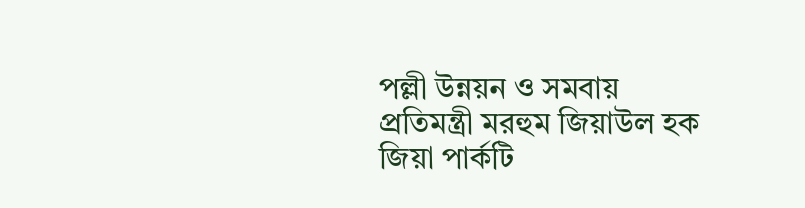পল্লী উন্নয়ন ও সমবায় প্রতিমন্ত্রী মরহুম জিয়াউল হক জিয়া পার্কটি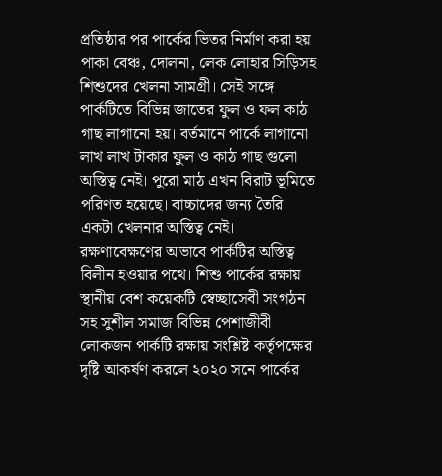প্রতিষ্ঠার পর পার্কের ভিতর নির্মাণ করা হয় পাকা বেঞ্চ, দোলনা, লেক লোহার সিড়িসহ শিশুদের খেলনা সামগ্রী। সেই সঙ্গে পার্কটিতে বিভিন্ন জাতের ফুল ও ফল কাঠ গাছ লাগানো হয়। বর্তমানে পার্কে লাগানো লাখ লাখ টাকার ফুল ও কাঠ গাছ গুলো অস্তিত্ব নেই। পুরো মাঠ এখন বিরাট ভূমিতে পরিণত হয়েছে। বাচ্চাদের জন্য তৈরি একটা খেলনার অস্তিত্ব নেই। রক্ষণাবেক্ষণের অভাবে পার্কটির অস্তিত্ব বিলীন হওয়ার পথে। শিশু পার্কের রক্ষায় স্থানীয় বেশ কয়েকটি স্বেচ্ছাসেবী সংগঠন সহ সুশীল সমাজ বিভিন্ন পেশাজীবী লোকজন পার্কটি রক্ষায় সংশ্লিষ্ট কর্তৃপক্ষের দৃষ্টি আকর্ষণ করলে ২০২০ সনে পার্কের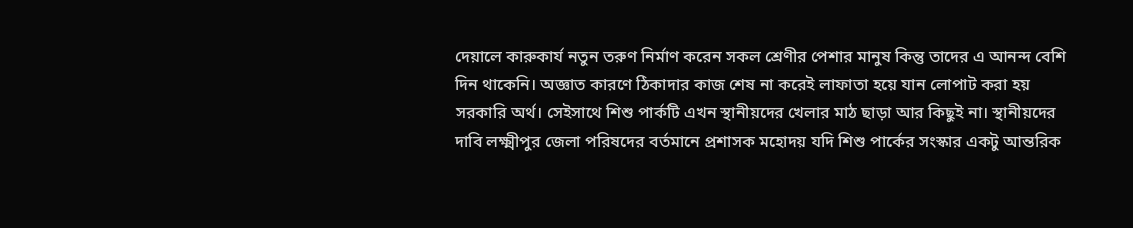দেয়ালে কারুকার্য নতুন তরুণ নির্মাণ করেন সকল শ্রেণীর পেশার মানুষ কিন্তু তাদের এ আনন্দ বেশি দিন থাকেনি। অজ্ঞাত কারণে ঠিকাদার কাজ শেষ না করেই লাফাতা হয়ে যান লোপাট করা হয় সরকারি অর্থ। সেইসাথে শিশু পার্কটি এখন স্থানীয়দের খেলার মাঠ ছাড়া আর কিছুই না। স্থানীয়দের দাবি লক্ষ্মীপুর জেলা পরিষদের বর্তমানে প্রশাসক মহোদয় যদি শিশু পার্কের সংস্কার একটু আন্তরিক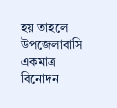হয় তাহলে উপজেলাবাসি একমাত্র বিনোদন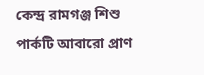কেন্দ্র রামগঞ্জ শিশু পার্কটি আবারো প্রাণ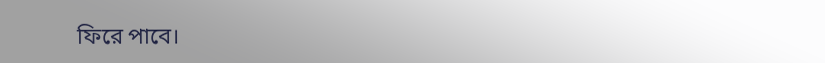ফিরে পাবে।